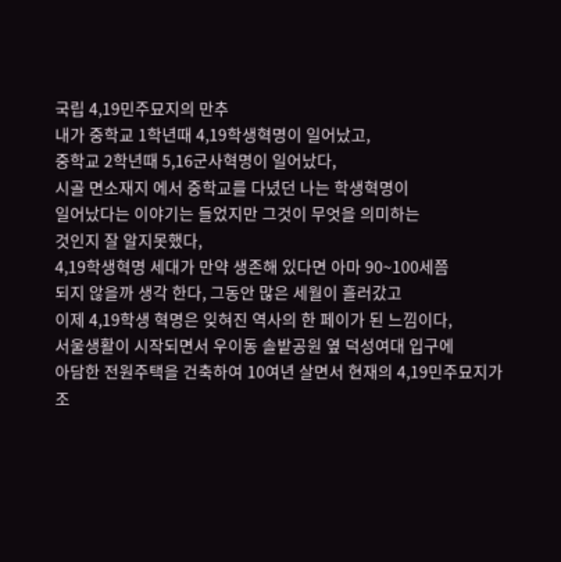국립 4,19민주묘지의 만추
내가 중학교 1학년때 4,19학생혁명이 일어났고,
중학교 2학년때 5,16군사혁명이 일어났다,
시골 면소재지 에서 중학교를 다녔던 나는 학생혁명이
일어났다는 이야기는 들었지만 그것이 무엇을 의미하는
것인지 잘 알지못했다,
4,19학생혁명 세대가 만약 생존해 있다면 아마 90~100세쯤
되지 않을까 생각 한다, 그동안 많은 세월이 흘러갔고
이제 4,19학생 혁명은 잊혀진 역사의 한 페이가 된 느낌이다,
서울생활이 시작되면서 우이동 솔밭공원 옆 덕성여대 입구에
아담한 전원주택을 건축하여 10여년 살면서 현재의 4,19민주묘지가
조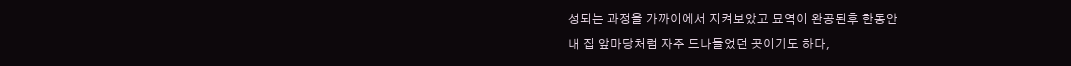성되는 과정을 가까이에서 지켜보았고 묘역이 완공된후 한동안
내 집 앞마당처럼 자주 드나들었던 곳이기도 하다,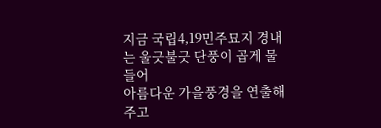지금 국립4,19민주묘지 경내는 울긋불긋 단풍이 곱게 물들어
아름다운 가을풍경을 연출해주고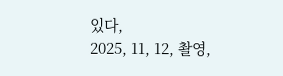있다,
2025, 11, 12, 촬영,